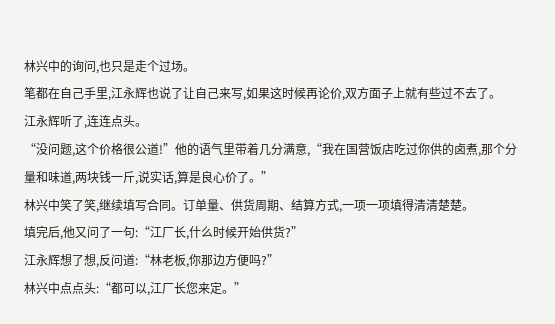林兴中的询问,也只是走个过场。
笔都在自己手里,江永辉也说了让自己来写,如果这时候再论价,双方面子上就有些过不去了。
江永辉听了,连连点头。
“没问题,这个价格很公道!”他的语气里带着几分满意,“我在国营饭店吃过你供的卤煮,那个分量和味道,两块钱一斤,说实话,算是良心价了。”
林兴中笑了笑,继续填写合同。订单量、供货周期、结算方式,一项一项填得清清楚楚。
填完后,他又问了一句:“江厂长,什么时候开始供货?”
江永辉想了想,反问道:“林老板,你那边方便吗?”
林兴中点点头:“都可以,江厂长您来定。”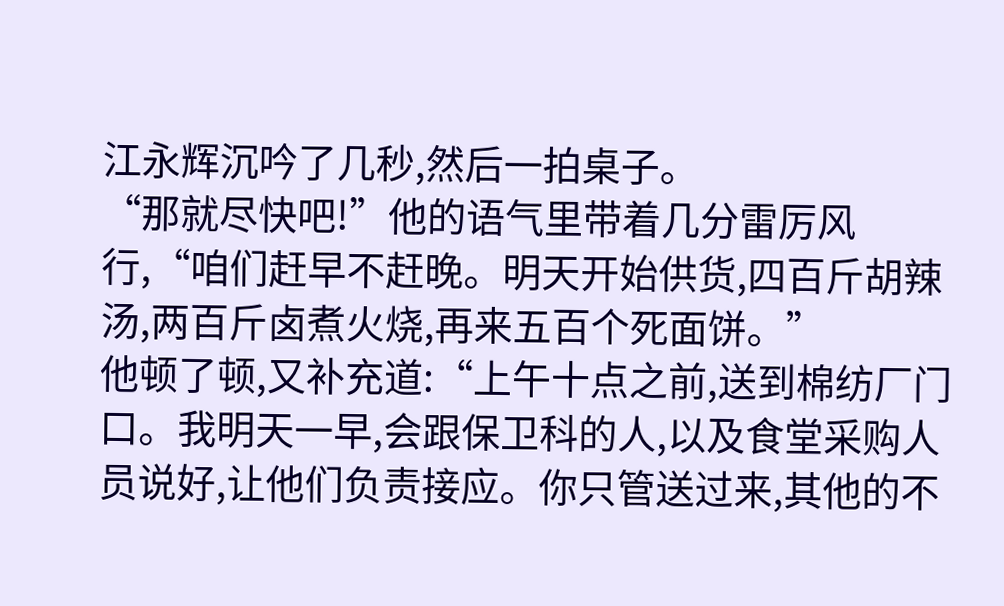江永辉沉吟了几秒,然后一拍桌子。
“那就尽快吧!”他的语气里带着几分雷厉风行,“咱们赶早不赶晚。明天开始供货,四百斤胡辣汤,两百斤卤煮火烧,再来五百个死面饼。”
他顿了顿,又补充道:“上午十点之前,送到棉纺厂门口。我明天一早,会跟保卫科的人,以及食堂采购人员说好,让他们负责接应。你只管送过来,其他的不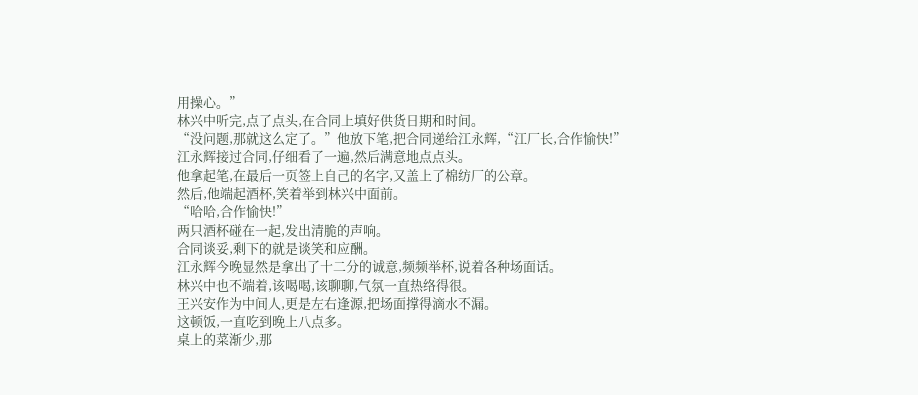用操心。”
林兴中听完,点了点头,在合同上填好供货日期和时间。
“没问题,那就这么定了。”他放下笔,把合同递给江永辉,“江厂长,合作愉快!”
江永辉接过合同,仔细看了一遍,然后满意地点点头。
他拿起笔,在最后一页签上自己的名字,又盖上了棉纺厂的公章。
然后,他端起酒杯,笑着举到林兴中面前。
“哈哈,合作愉快!”
两只酒杯碰在一起,发出清脆的声响。
合同谈妥,剩下的就是谈笑和应酬。
江永辉今晚显然是拿出了十二分的诚意,频频举杯,说着各种场面话。
林兴中也不端着,该喝喝,该聊聊,气氛一直热络得很。
王兴安作为中间人,更是左右逢源,把场面撑得滴水不漏。
这顿饭,一直吃到晚上八点多。
桌上的菜渐少,那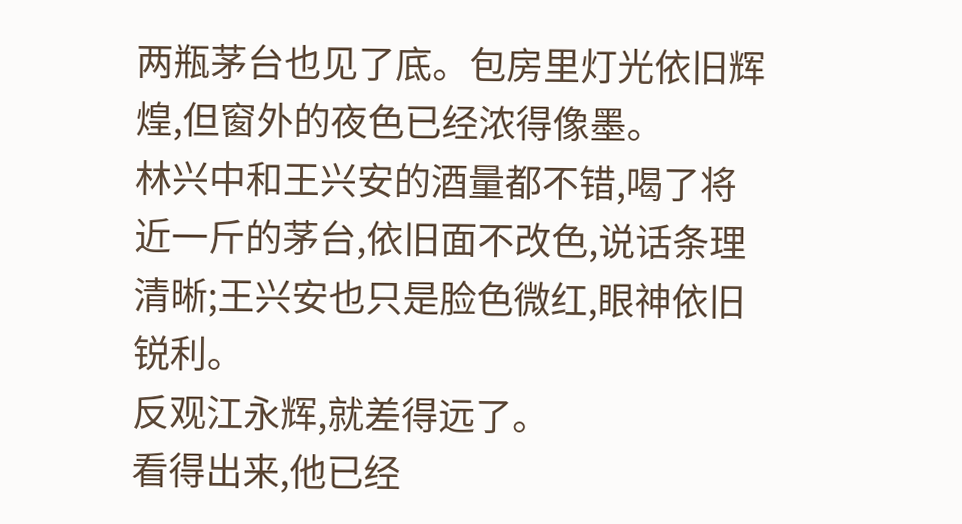两瓶茅台也见了底。包房里灯光依旧辉煌,但窗外的夜色已经浓得像墨。
林兴中和王兴安的酒量都不错,喝了将近一斤的茅台,依旧面不改色,说话条理清晰;王兴安也只是脸色微红,眼神依旧锐利。
反观江永辉,就差得远了。
看得出来,他已经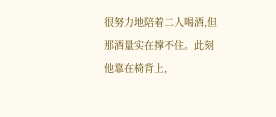很努力地陪着二人喝酒,但那酒量实在撑不住。此刻他靠在椅背上,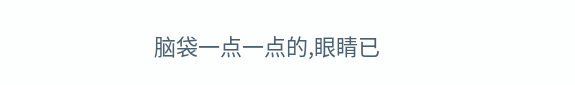脑袋一点一点的,眼睛已